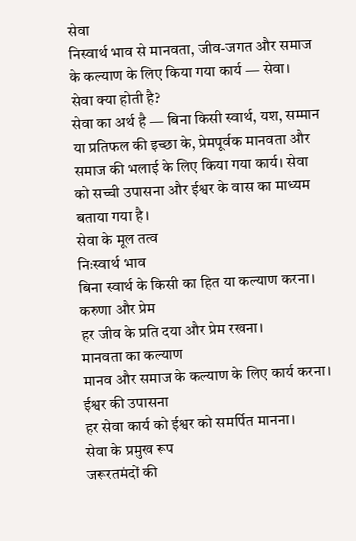सेवा
निस्वार्थ भाव से मानवता, जीव-जगत और समाज के कल्याण के लिए किया गया कार्य — सेवा।
सेवा क्या होती है?
सेवा का अर्थ है — बिना किसी स्वार्थ, यश, सम्मान या प्रतिफल की इच्छा के, प्रेमपूर्वक मानवता और समाज की भलाई के लिए किया गया कार्य। सेवा को सच्ची उपासना और ईश्वर के वास का माध्यम बताया गया है।
सेवा के मूल तत्व
निःस्वार्थ भाव
बिना स्वार्थ के किसी का हित या कल्याण करना।
करुणा और प्रेम
हर जीव के प्रति दया और प्रेम रखना।
मानवता का कल्याण
मानव और समाज के कल्याण के लिए कार्य करना।
ईश्वर की उपासना
हर सेवा कार्य को ईश्वर को समर्पित मानना।
सेवा के प्रमुख रूप
जरूरतमंदों की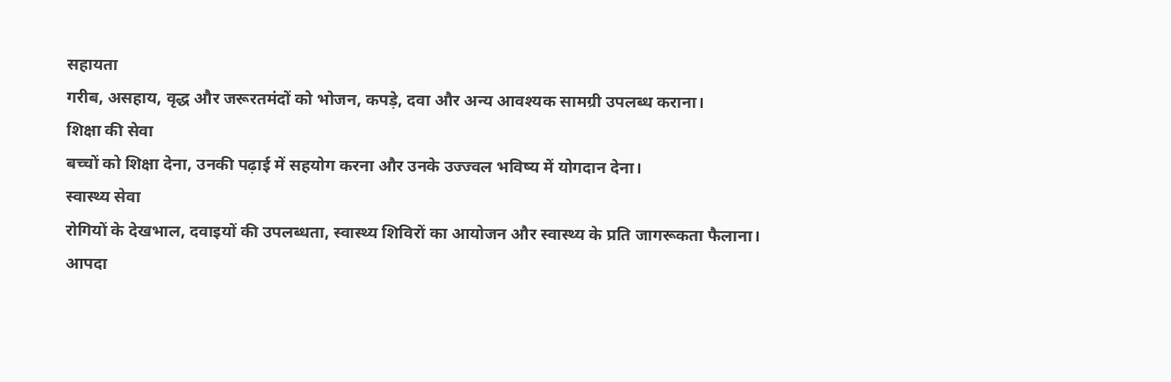सहायता
गरीब, असहाय, वृद्ध और जरूरतमंदों को भोजन, कपड़े, दवा और अन्य आवश्यक सामग्री उपलब्ध कराना।
शिक्षा की सेवा
बच्चों को शिक्षा देना, उनकी पढ़ाई में सहयोग करना और उनके उज्ज्वल भविष्य में योगदान देना।
स्वास्थ्य सेवा
रोगियों के देखभाल, दवाइयों की उपलब्धता, स्वास्थ्य शिविरों का आयोजन और स्वास्थ्य के प्रति जागरूकता फैलाना।
आपदा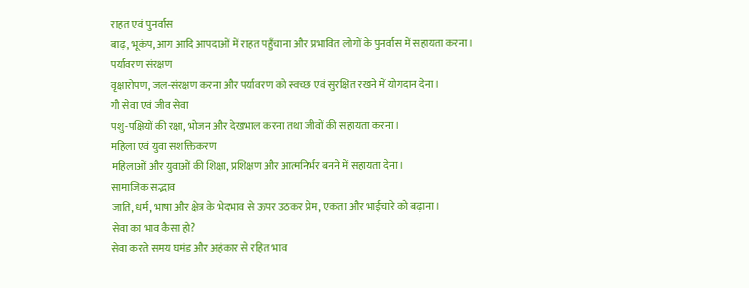राहत एवं पुनर्वास
बाढ़, भूकंप, आग आदि आपदाओं में राहत पहुँचाना और प्रभावित लोगों के पुनर्वास में सहायता करना।
पर्यावरण संरक्षण
वृक्षारोपण, जल-संरक्षण करना और पर्यावरण को स्वच्छ एवं सुरक्षित रखने में योगदान देना।
गौ सेवा एवं जीव सेवा
पशु-पक्षियों की रक्षा, भोजन और देखभाल करना तथा जीवों की सहायता करना।
महिला एवं युवा सशक्तिकरण
महिलाओं और युवाओं की शिक्षा, प्रशिक्षण और आत्मनिर्भर बनने में सहायता देना।
सामाजिक सद्भाव
जाति, धर्म, भाषा और क्षेत्र के भेदभाव से ऊपर उठकर प्रेम, एकता और भाईचारे को बढ़ाना।
सेवा का भाव कैसा हो?
सेवा करते समय घमंड और अहंकार से रहित भाव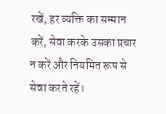रखें, हर व्यक्ति का सम्मान करें, सेवा करके उसका प्रचार न करें और नियमित रूप से सेवा करते रहें।